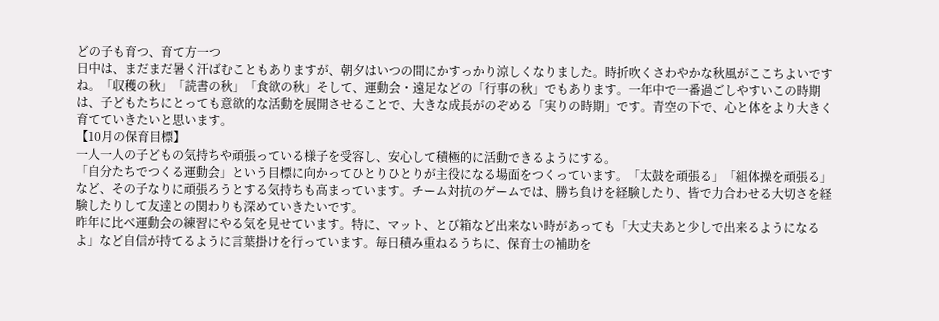どの子も育つ、育て方一つ
日中は、まだまだ暑く汗ばむこともありますが、朝夕はいつの間にかすっかり涼しくなりました。時折吹くさわやかな秋風がここちよいですね。「収穫の秋」「読書の秋」「食欲の秋」そして、運動会・遠足などの「行事の秋」でもあります。一年中で一番過ごしやすいこの時期は、子どもたちにとっても意欲的な活動を展開させることで、大きな成長がのぞめる「実りの時期」です。青空の下で、心と体をより大きく育てていきたいと思います。
【10月の保育目標】
一人一人の子どもの気持ちや頑張っている様子を受容し、安心して積極的に活動できるようにする。
「自分たちでつくる運動会」という目標に向かってひとりひとりが主役になる場面をつくっています。「太鼓を頑張る」「組体操を頑張る」など、その子なりに頑張ろうとする気持ちも高まっています。チーム対抗のゲームでは、勝ち負けを経験したり、皆で力合わせる大切さを経験したりして友達との関わりも深めていきたいです。
昨年に比べ運動会の練習にやる気を見せています。特に、マット、とび箱など出来ない時があっても「大丈夫あと少しで出来るようになるよ」など自信が持てるように言葉掛けを行っています。毎日積み重ねるうちに、保育士の補助を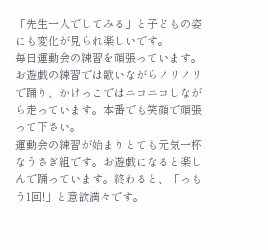「先生一人でしてみる」と子どもの姿にも変化が見られ楽しいです。
毎日運動会の練習を頑張っています。
お遊戯の練習では歌いながらノリノリで踊り、かけっこではニコニコしながら走っています。本番でも笑顔で頑張って下さい。
運動会の練習が始まりとても元気一杯なうさぎ組です。お遊戯になると楽しんで踊っています。終わると、「っもう1回!」と意欲満々です。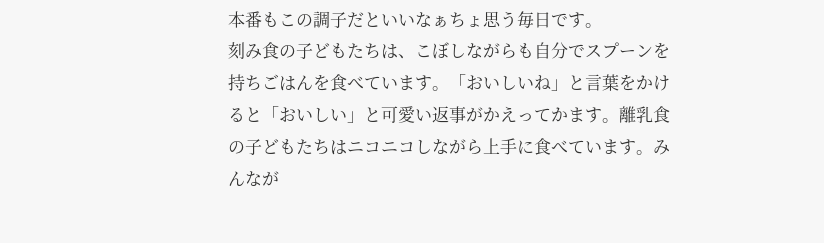本番もこの調子だといいなぁちょ思う毎日です。
刻み食の子どもたちは、こぼしながらも自分でスプーンを持ちごはんを食べています。「おいしいね」と言葉をかけると「おいしい」と可愛い返事がかえってかます。離乳食の子どもたちはニコニコしながら上手に食べています。みんなが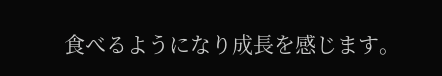食べるようになり成長を感じます。